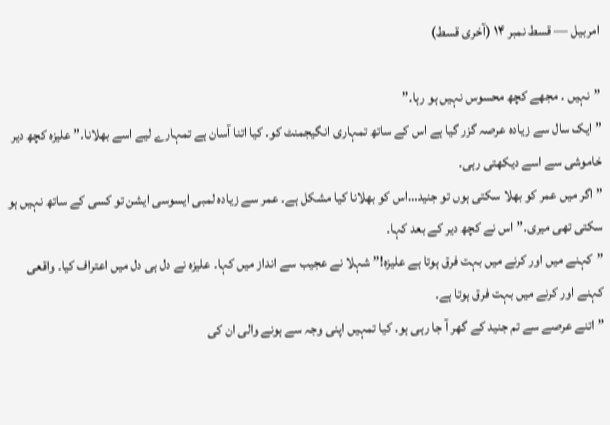امربیل — قسط نمبر ۱۴ (آخری قسط)

”نہیں ۔ مجھے کچھ محسوس نہیں ہو رہا۔”
”ایک سال سے زیادہ عرصہ گزر گیا ہے اس کے ساتھ تمہاری انگیجمنٹ کو۔ کیا اتنا آسان ہے تمہارے لیے اسے بھلانا۔” علیزہ کچھ دیر خاموشی سے اسے دیکھتی رہی۔
”اگر میں عمر کو بھلا سکتی ہوں تو جنید…اس کو بھلانا کیا مشکل ہے۔ عمر سے زیادہ لمبی ایسوسی ایشن تو کسی کے ساتھ نہیں ہو سکتی تھی میری۔” اس نے کچھ دیر کے بعد کہا۔
”کہنے میں اور کرنے میں بہت فرق ہوتا ہے علیزہ!” شہلا نے عجیب سے انداز میں کہا۔ علیزہ نے دل ہی دل میں اعتراف کیا۔ واقعی کہنے اور کرنے میں بہت فرق ہوتا ہے۔
”اتنے عرصے سے تم جنید کے گھر آ جا رہی ہو۔ کیا تمہیں اپنی وجہ سے ہونے والی ان کی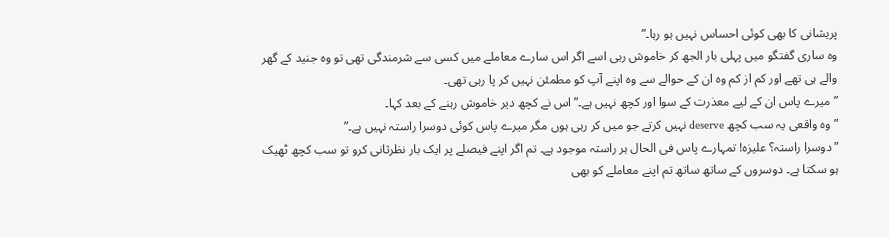پریشانی کا بھی کوئی احساس نہیں ہو رہا۔”
وہ ساری گفتگو میں پہلی بار الجھ کر خاموش رہی اسے اگر اس سارے معاملے میں کسی سے شرمندگی تھی تو وہ جنید کے گھر والے ہی تھے اور کم از کم وہ ان کے حوالے سے وہ اپنے آپ کو مطمئن نہیں کر پا رہی تھی۔
”میرے پاس ان کے لیے معذرت کے سوا اور کچھ نہیں ہے۔” اس نے کچھ دیر خاموش رہنے کے بعد کہا۔
”وہ واقعی یہ سب کچھ deserve نہیں کرتے جو میں کر رہی ہوں مگر میرے پاس کوئی دوسرا راستہ نہیں ہے۔”
”دوسرا راستہ؟ علیزہ! تمہارے پاس فی الحال ہر راستہ موجود ہے۔ تم اگر اپنے فیصلے پر ایک بار نظرثانی کرو تو سب کچھ ٹھیک ہو سکتا ہے۔ دوسروں کے ساتھ ساتھ تم اپنے معاملے کو بھی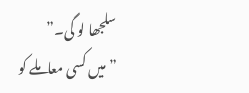سلجھا لو گی۔”
”میں کسی معاملے کو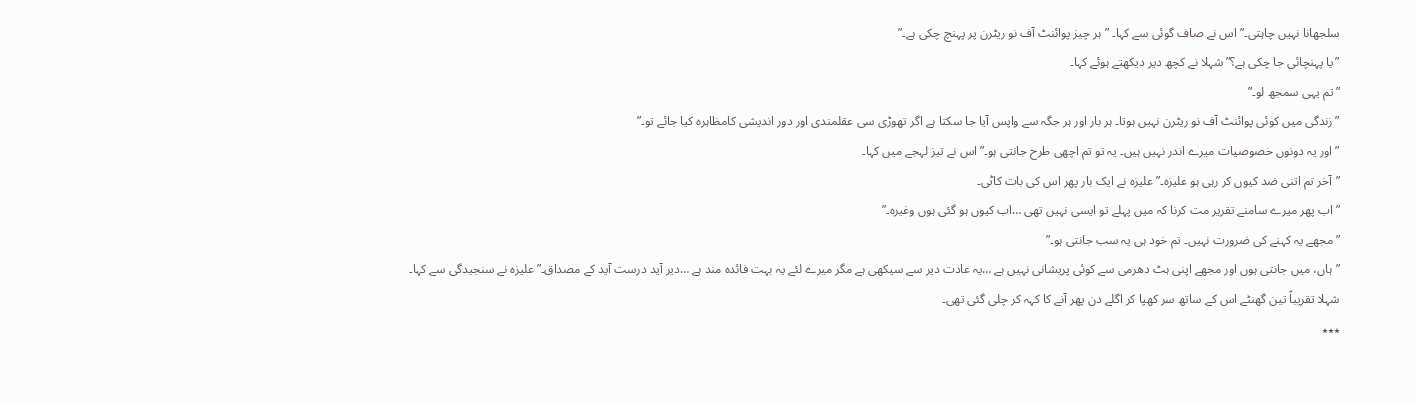سلجھانا نہیں چاہتی۔” اس نے صاف گوئی سے کہا۔ ”ہر چیز پوائنٹ آف نو ریٹرن پر پہنچ چکی ہے۔”
”یا پہنچائی جا چکی ہے؟” شہلا نے کچھ دیر دیکھتے ہوئے کہا۔
”تم یہی سمجھ لو۔”
”زندگی میں کوئی پوائنٹ آف نو ریٹرن نہیں ہوتا۔ ہر بار اور ہر جگہ سے واپس آیا جا سکتا ہے اگر تھوڑی سی عقلمندی اور دور اندیشی کامظاہرہ کیا جائے تو۔”
”اور یہ دونوں خصوصیات میرے اندر نہیں ہیں۔ یہ تو تم اچھی طرح جانتی ہو۔” اس نے تیز لہجے میں کہا۔
”آخر تم اتنی ضد کیوں کر رہی ہو علیزہ۔” علیزہ نے ایک بار پھر اس کی بات کاٹی۔
”اب پھر میرے سامنے تقریر مت کرنا کہ میں پہلے تو ایسی نہیں تھی …اب کیوں ہو گئی ہوں وغیرہ۔”
”مجھے یہ کہنے کی ضرورت نہیں۔ تم خود ہی یہ سب جانتی ہو۔”
”ہاں، میں جانتی ہوں اور مجھے اپنی ہٹ دھرمی سے کوئی پریشانی نہیں ہے …یہ عادت دیر سے سیکھی ہے مگر میرے لئے یہ بہت فائدہ مند ہے …دیر آید درست آید کے مصداق۔” علیزہ نے سنجیدگی سے کہا۔
شہلا تقریباً تین گھنٹے اس کے ساتھ سر کھپا کر اگلے دن پھر آنے کا کہہ کر چلی گئی تھی۔
٭٭٭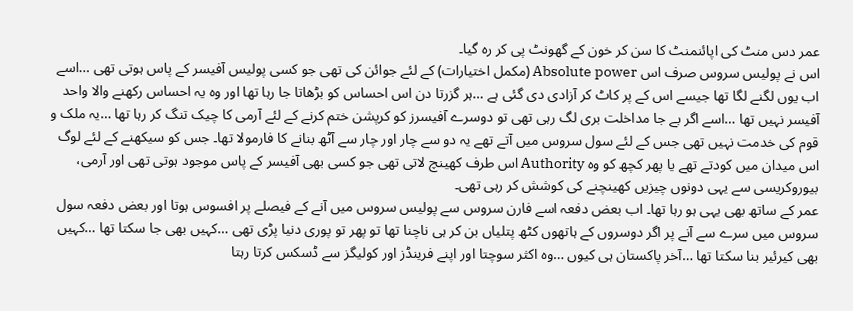عمر دس منٹ کی اپائنمنٹ کا سن کر خون کے گھونٹ پی کر رہ گیا۔
اس نے پولیس سروس صرف اس Absolute power (مکمل اختیارات) کے لئے جوائن کی تھی جو کسی پولیس آفیسر کے پاس ہوتی تھی …اسے اب یوں لگنے لگا تھا جیسے اس کے پر کاٹ کر آزادی دی گئی ہے …ہر گزرتا دن اس احساس کو بڑھاتا جا رہا تھا اور وہ یہ احساس رکھنے والا واحد آفیسر نہیں تھا …اسے اگر بے جا مداخلت بری لگ رہی تھی تو دوسرے آفیسرز کو کرپشن ختم کرنے کے لئے آرمی کا چیک تنگ کر رہا تھا …یہ ملک و قوم کی خدمت نہیں تھی جس کے لئے سول سروس میں آتے تھے یہ دو سے چار اور چار سے آٹھ بنانے کا فارمولا تھا۔ جس کو سیکھنے کے لئے لوگ اس میدان میں کودتے تھے یا پھر کچھ کو وہ Authority اس طرف کھینچ لاتی تھی جو کسی بھی آفیسر کے پاس موجود ہوتی تھی اور آرمی، بیوروکریسی سے یہی دونوں چیزیں کھینچنے کی کوشش کر رہی تھی۔
عمر کے ساتھ بھی یہی ہو رہا تھا۔ اب بعض دفعہ اسے فارن سروس سے پولیس سروس میں آنے کے فیصلے پر افسوس ہوتا اور بعض دفعہ سول سروس میں سرے سے آنے پر اگر دوسروں کے ہاتھوں کٹھ پتلیاں بن کر ہی ناچنا تھا تو پھر تو پوری دنیا پڑی تھی …کہیں بھی جا سکتا تھا …کہیں بھی کیرئیر بنا سکتا تھا …آخر پاکستان ہی کیوں …وہ اکثر سوچتا اور اپنے فرینڈز اور کولیگز سے ڈسکس کرتا رہتا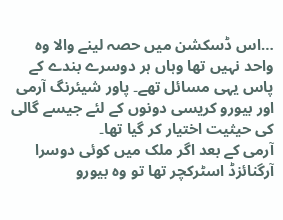…اس ڈسکشن میں حصہ لینے والا وہ واحد نہیں تھا وہاں ہر دوسرے بندے کے پاس یہی مسائل تھے۔ پاور شیئرنگ آرمی اور بیورو کریسی دونوں کے لئے جیسے گالی کی حیثیت اختیار کر گیا تھا۔
آرمی کے بعد اگر ملک میں کوئی دوسرا آرگنائزڈ اسٹرکچر تھا تو وہ بیورو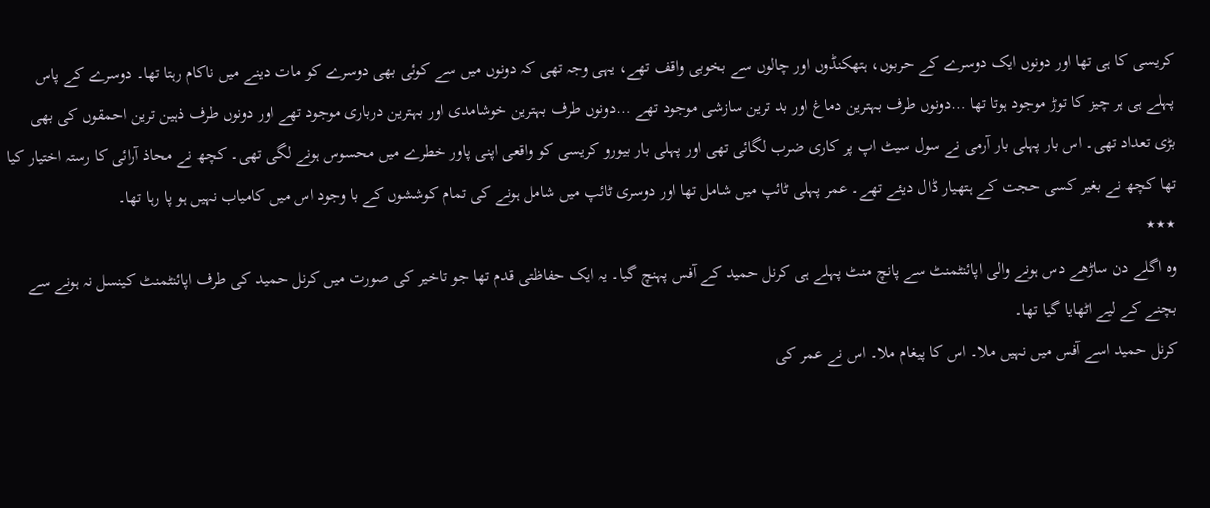کریسی کا ہی تھا اور دونوں ایک دوسرے کے حربوں، ہتھکنڈوں اور چالوں سے بخوبی واقف تھے، یہی وجہ تھی کہ دونوں میں سے کوئی بھی دوسرے کو مات دینے میں ناکام رہتا تھا۔ دوسرے کے پاس پہلے ہی ہر چیز کا توڑ موجود ہوتا تھا …دونوں طرف بہترین دماغ اور بد ترین سازشی موجود تھے …دونوں طرف بہترین خوشامدی اور بہترین درباری موجود تھے اور دونوں طرف ذہین ترین احمقوں کی بھی بڑی تعداد تھی۔ اس بار پہلی بار آرمی نے سول سیٹ اپ پر کاری ضرب لگائی تھی اور پہلی بار بیورو کریسی کو واقعی اپنی پاور خطرے میں محسوس ہونے لگی تھی۔ کچھ نے محاذ آرائی کا رستہ اختیار کیا تھا کچھ نے بغیر کسی حجت کے ہتھیار ڈال دیئے تھے۔ عمر پہلی ٹائپ میں شامل تھا اور دوسری ٹائپ میں شامل ہونے کی تمام کوششوں کے با وجود اس میں کامیاب نہیں ہو پا رہا تھا۔
٭٭٭
وہ اگلے دن ساڑھے دس ہونے والی اپائنٹمنٹ سے پانچ منٹ پہلے ہی کرنل حمید کے آفس پہنچ گیا۔ یہ ایک حفاظتی قدم تھا جو تاخیر کی صورت میں کرنل حمید کی طرف اپائنٹمنٹ کینسل نہ ہونے سے بچنے کے لیے اٹھایا گیا تھا۔
کرنل حمید اسے آفس میں نہیں ملا۔ اس کا پیغام ملا۔ اس نے عمر کی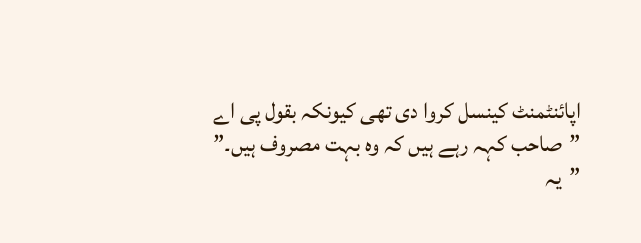اپائنٹمنٹ کینسل کروا دی تھی کیونکہ بقول پی اے ”صاحب کہہ رہے ہیں کہ وہ بہت مصروف ہیں۔”
”یہ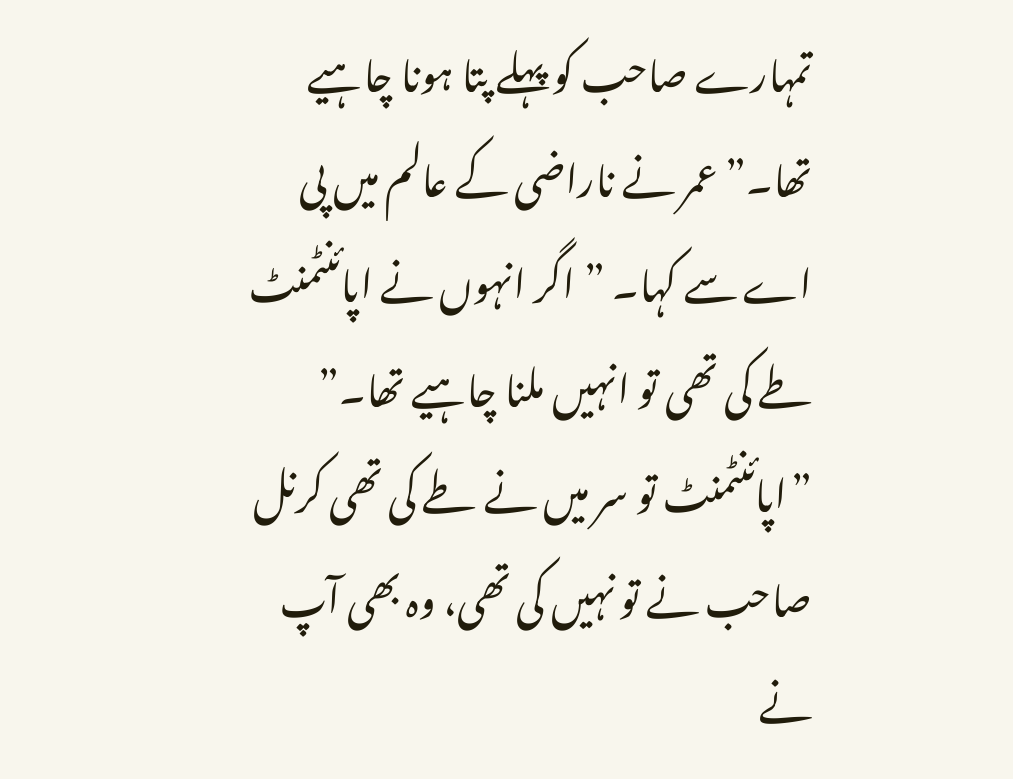تمہارے صاحب کو پہلے پتا ہونا چاہیے تھا۔” عمر نے ناراضی کے عالم میں پی اے سے کہا۔ ”اگر انہوں نے اپائنٹمنٹ طے کی تھی تو انہیں ملنا چاہیے تھا۔”
”اپائنٹمنٹ تو سر میں نے طے کی تھی کرنل صاحب نے تو نہیں کی تھی، وہ بھی آپ نے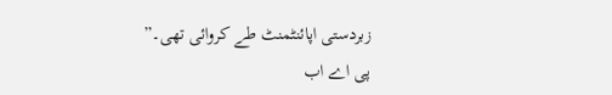زبردستی اپائنٹمنٹ طے کروائی تھی۔”
پی اے اب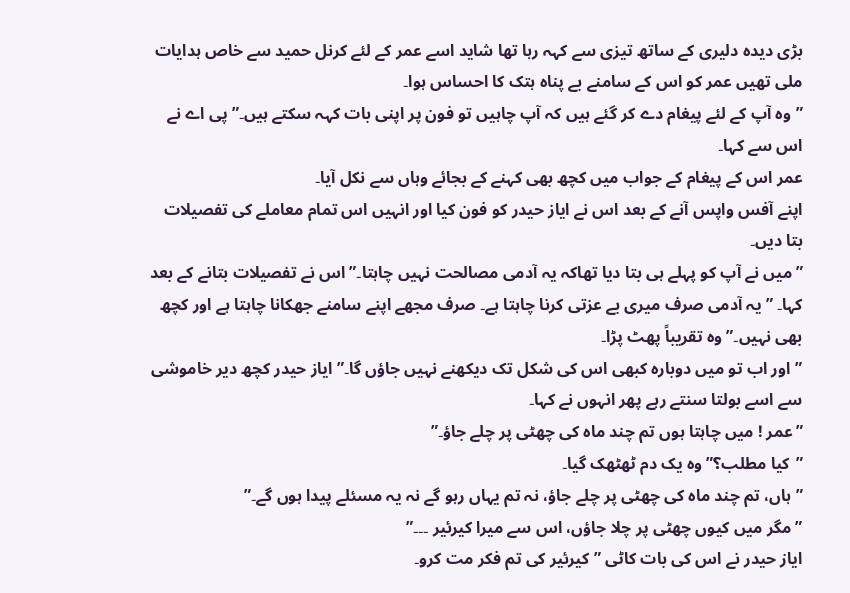بڑی دیدہ دلیری کے ساتھ تیزی سے کہہ رہا تھا شاید اسے عمر کے لئے کرنل حمید سے خاص ہدایات ملی تھیں عمر کو اس کے سامنے بے پناہ ہتک کا احساس ہوا۔
”وہ آپ کے لئے پیغام دے کر گئے ہیں کہ آپ چاہیں تو فون پر اپنی بات کہہ سکتے ہیں۔” پی اے نے اس سے کہا۔
عمر اس کے پیغام کے جواب میں کچھ بھی کہنے کے بجائے وہاں سے نکل آیا۔
اپنے آفس واپس آنے کے بعد اس نے ایاز حیدر کو فون کیا اور انہیں اس تمام معاملے کی تفصیلات بتا دیں۔
”میں نے آپ کو پہلے ہی بتا دیا تھاکہ یہ آدمی مصالحت نہیں چاہتا۔” اس نے تفصیلات بتانے کے بعد کہا۔ ”یہ آدمی صرف میری بے عزتی کرنا چاہتا ہے۔ صرف مجھے اپنے سامنے جھکانا چاہتا ہے اور کچھ بھی نہیں۔” وہ تقریباً پھٹ پڑا۔
”اور اب تو میں دوبارہ کبھی اس کی شکل تک دیکھنے نہیں جاؤں گا۔” ایاز حیدر کچھ دیر خاموشی سے اسے بولتا سنتے رہے پھر انہوں نے کہا۔
”عمر ! میں چاہتا ہوں تم چند ماہ کی چھٹی پر چلے جاؤ۔”
”کیا مطلب؟” وہ یک دم ٹھٹھک گیا۔
”ہاں، تم چند ماہ کی چھٹی پر چلے جاؤ، نہ تم یہاں رہو گے نہ یہ مسئلے پیدا ہوں گے۔”
”مگر میں کیوں چھٹی پر چلا جاؤں، اس سے میرا کیرئیر ۔۔۔”
ایاز حیدر نے اس کی بات کاٹی ”کیرئیر کی تم فکر مت کرو۔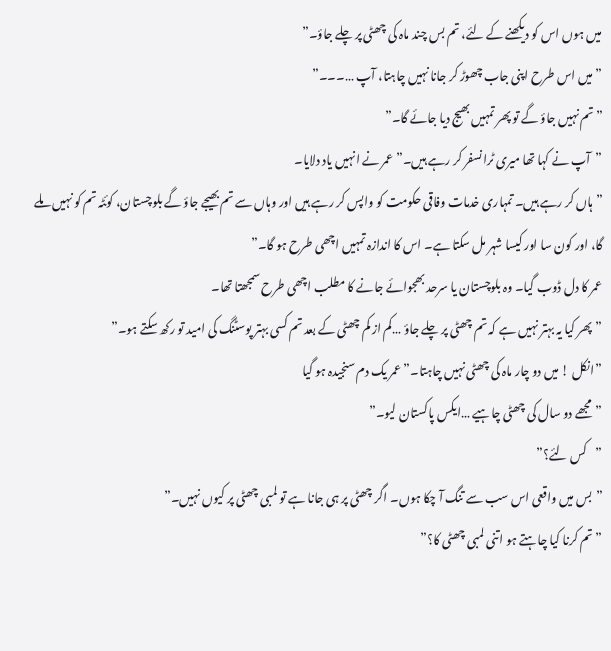میں ہوں اس کو دیکھنے کے لئے، تم بس چند ماہ کی چھٹی پر چلے جاؤ۔”
”میں اس طرح اپنی جاب چھوڑ کر جانا نہیں چاہتا، آپ …۔۔۔”
”تم نہیں جاؤ گے تو پھر تمہیں بھیج دیا جائے گا۔”
”آپ نے کہا تھا میری ٹرانسفر کر رہے ہیں۔” عمر نے انہیں یاد دلایا۔
”ہاں کر رہے ہیں۔ تمہاری خدمات وفاقی حکومت کو واپس کر رہے ہیں اور وہاں سے تم بھیجے جاؤ گے بلوچستان، کوئٹہ تم کو نہیں ملے گا، اور کون سا اور کیسا شہر مل سکتا ہے۔ اس کا اندازہ تمہیں اچھی طرح ہو گا۔”
عمر کا دل ڈوب گیا۔ وہ بلوچستان یا سرحد بھجوائے جانے کا مطلب اچھی طرح سمجھتا تھا۔
”پھر کیا یہ بہتر نہیں ہے کہ تم چھٹی پر چلے جاؤ …کم از کم چھٹی کے بعد تم کسی بہتر پوسٹنگ کی امید تو رکھ سکتے ہو۔”
”انکل ! میں دو چار ماہ کی چھٹی نہیں چاہتا۔” عمر یک دم سنجیدہ ہو گیا
”مجھے دو سال کی چھٹی چاہیے …ایکس پاکستان لیو۔”
”کس لئے؟”
”بس میں واقعی اس سب سے تنگ آ چکا ہوں۔ اگر چھٹی پر ہی جانا ہے تو لمبی چھٹی پر کیوں نہیں۔”
”تم کرنا کیا چاہتے ہو اتنی لمبی چھٹی کا؟”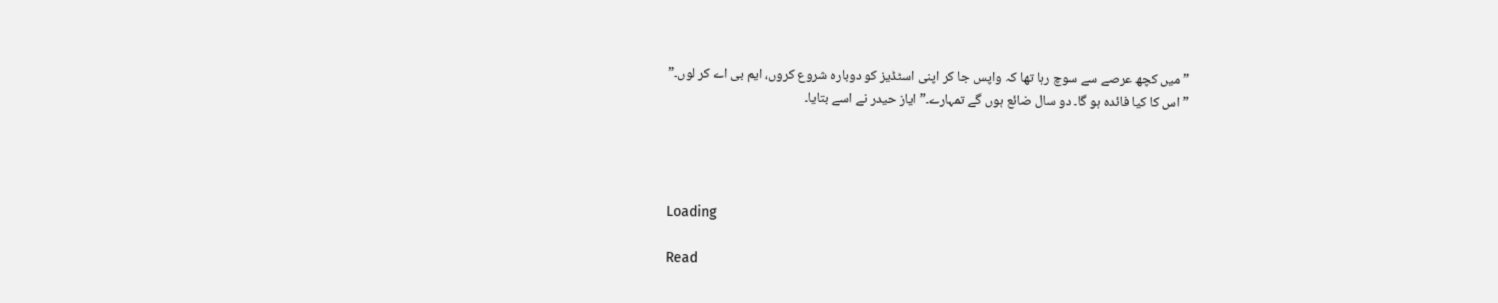”میں کچھ عرصے سے سوچ رہا تھا کہ واپس جا کر اپنی اسٹڈیز کو دوبارہ شروع کروں، ایم بی اے کر لوں۔”
”اس کا کیا فائدہ ہو گا۔ دو سال ضائع ہوں گے تمہارے۔” ایاز حیدر نے اسے بتایا۔




Loading

Read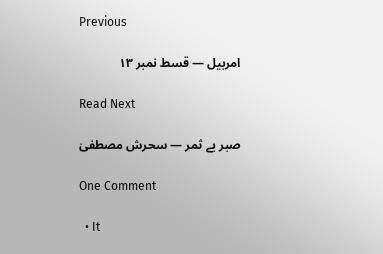Previous

امربیل — قسط نمبر ۱۳

Read Next

صبر بے ثمر — سحرش مصطفیٰ

One Comment

  • It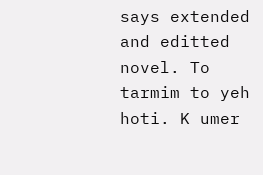says extended and editted novel. To tarmim to yeh hoti. K umer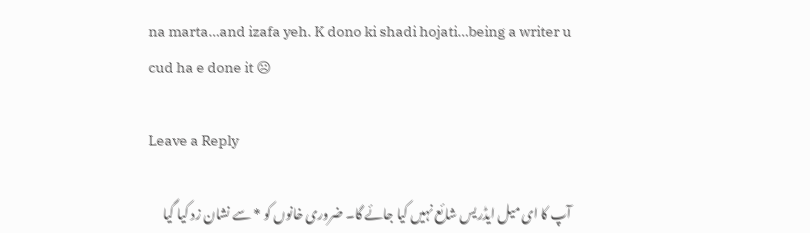na marta…and izafa yeh. K dono ki shadi hojati…being a writer u cud ha e done it ☹

Leave a Reply

آپ کا ای میل ایڈریس شائع نہیں کیا جائے گا۔ ضروری خانوں کو * سے نشان زد کیا گیا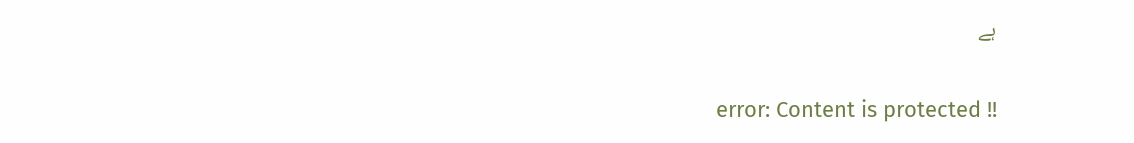ہے

error: Content is protected !!